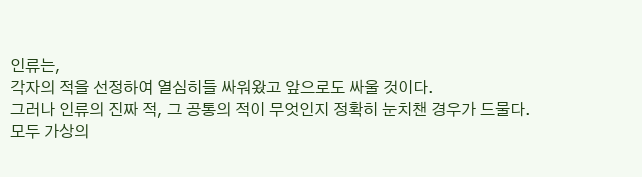인류는,
각자의 적을 선정하여 열심히들 싸워왔고 앞으로도 싸울 것이다.
그러나 인류의 진짜 적, 그 공통의 적이 무엇인지 정확히 눈치챈 경우가 드물다.
모두 가상의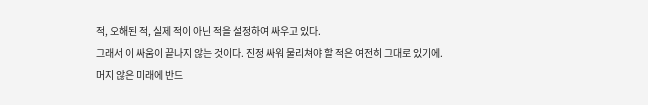적, 오해된 적, 실제 적이 아닌 적을 설정하여 싸우고 있다.
그래서 이 싸움이 끝나지 않는 것이다. 진정 싸워 물리쳐야 할 적은 여전히 그대로 있기에.
머지 않은 미래에 반드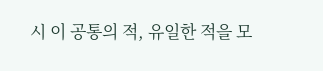시 이 공통의 적, 유일한 적을 모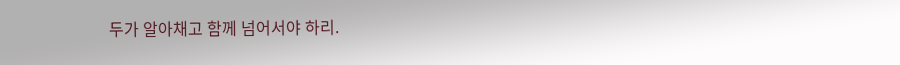두가 알아채고 함께 넘어서야 하리.